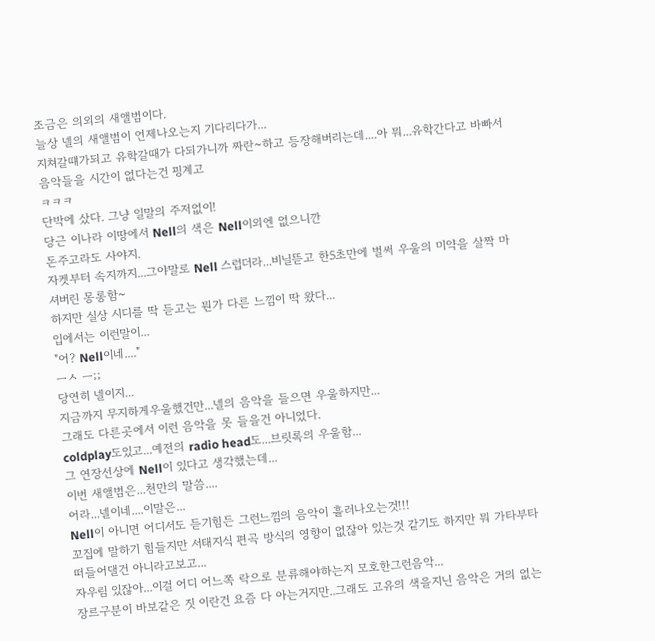조금은 의외의 새앨범이다.
늘상 넬의 새앨범이 언제나오는지 기다리다가...
지쳐갈떄가되고 유학갈때가 다되가니까 짜란~하고 등장해버리는데....아 뭐...유학간다고 바빠서 음악들을 시간이 없다는건 핑계고
ㅋㅋㅋ
단박에 샀다. 그냥 일말의 주저없이!
당근 이나라 이땅에서 Nell의 색은 Nell이외엔 없으니깐
돈주고라도 사야지.
자켓부터 속지까지...그야말로 Nell 스럽더라...비닐뜯고 한5초만에 벌써 우울의 미약을 살짝 마셔버린 몽롱함~
하지만 실상 시디를 딱 듣고는 뭔가 다른 느낌이 딱 왔다...
입에서는 이런말이...
"어? Nell이네...."
ㅡㅅ ㅡ;;
당연히 넬이지...
지금까지 무지하게우울했건만...넬의 음악을 들으면 우울하지만...
그래도 다른곳에서 이런 음악을 못 들을건 아니었다.
coldplay도있고...예전의 radio head도...브릿록의 우울함...
그 연장선상에 Nell이 있다고 생각했는데...
이번 새앨범은...천만의 말씀....
어라...넬이네....이말은...
Nell이 아니면 어디서도 듣기힘든 그런느낌의 음악이 흘러나오는것!!!
꼬집에 말하기 힘들지만 서태지식 편곡 방식의 영향이 없잖아 있는것 같기도 하지만 뭐 가타부타 떠들어댈건 아니라고보고...
자우림 있잖아...이걸 어디 어느쪽 락으로 분류해야하는지 모호한그런음악...
장르구분이 바보같은 짓 이란건 요즘 다 아는거지만..그래도 고유의 색을지닌 음악은 거의 없는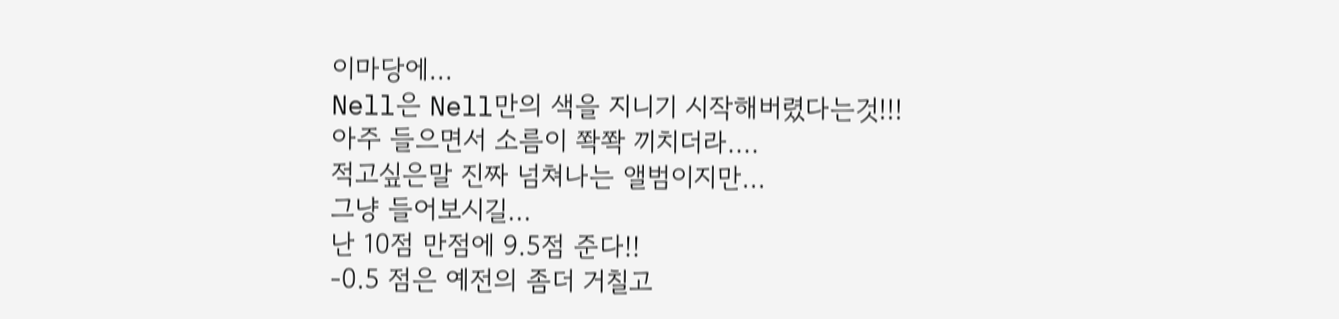이마당에...
Nell은 Nell만의 색을 지니기 시작해버렸다는것!!!
아주 들으면서 소름이 쫙쫙 끼치더라....
적고싶은말 진짜 넘쳐나는 앨범이지만...
그냥 들어보시길...
난 10점 만점에 9.5점 준다!!
-0.5 점은 예전의 좀더 거칠고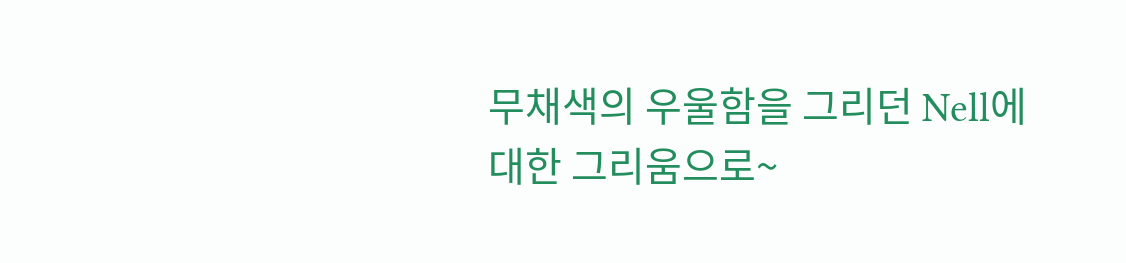무채색의 우울함을 그리던 Nell에 대한 그리움으로~